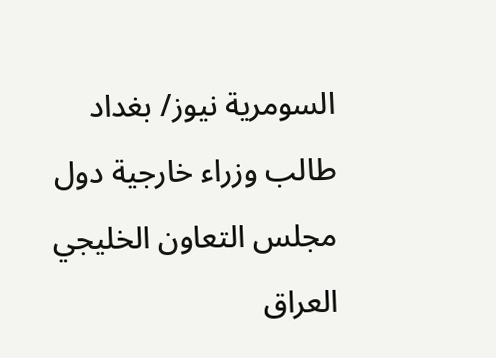السومرية نيوز/ بغداد
طالب وزراء خارجية دول
مجلس التعاون الخليجي العراق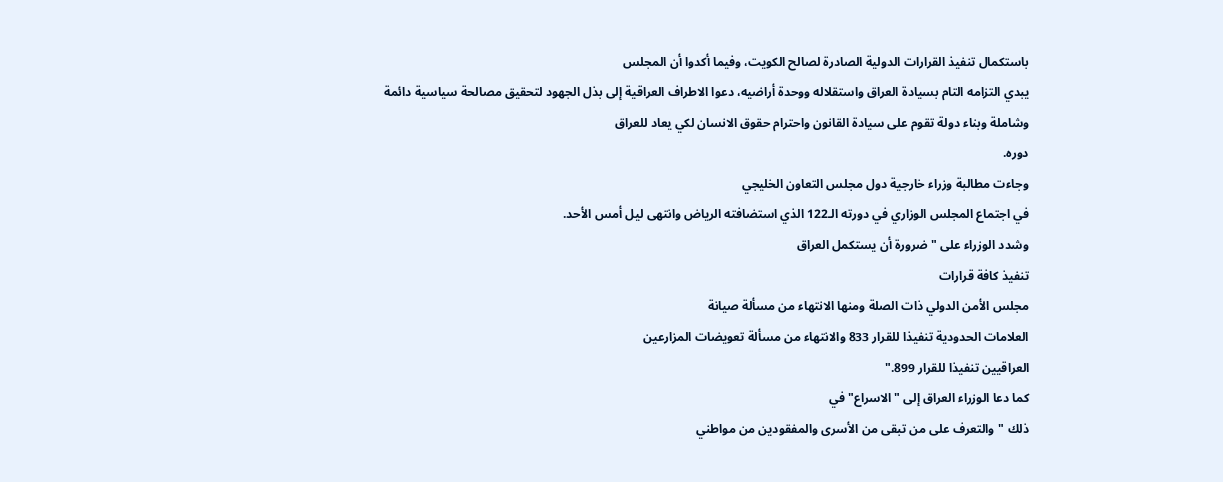باستكمال تنفيذ القرارات الدولية الصادرة لصالح الكويت، وفيما أكدوا أن المجلس
يبدي التزامه التام بسيادة العراق واستقلاله ووحدة أراضيه، دعوا الاطراف العراقية إلى بذل الجهود لتحقيق مصالحة سياسية دائمة
وشاملة وبناء دولة تقوم على سيادة القانون واحترام حقوق الانسان لكي يعاد للعراق
دوره.
وجاءت مطالبة وزراء خارجية دول مجلس التعاون الخليجي
في اجتماع المجلس الوزاري في دورته الـ122 الذي استضافته الرياض وانتهى ليل أمس الأحد.
وشدد الوزراء على "ضرورة أن يستكمل العراق
تنفيذ كافة قرارات
مجلس الأمن الدولي ذات الصلة ومنها الانتهاء من مسألة صيانة
العلامات الحدودية تنفيذا للقرار 833 والانتهاء من مسألة تعويضات المزارعين
العراقيين تنفيذا للقرار 899."
كما دعا الوزراء العراق إلى "الاسراع" في
ذلك "والتعرف على من تبقى من الأسرى والمفقودين من مواطني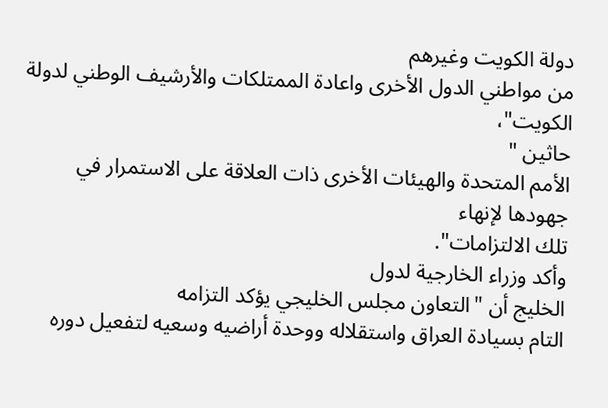دولة الكويت وغيرهم
من مواطني الدول الأخرى واعادة الممتلكات والأرشيف الوطني لدولة الكويت"،
حاثين "
الأمم المتحدة والهيئات الأخرى ذات العلاقة على الاستمرار في جهودها لإنهاء
تلك الالتزامات".
وأكد وزراء الخارجية لدول
الخليج أن "التعاون مجلس الخليجي يؤكد التزامه
التام بسيادة العراق واستقلاله ووحدة أراضيه وسعيه لتفعيل دوره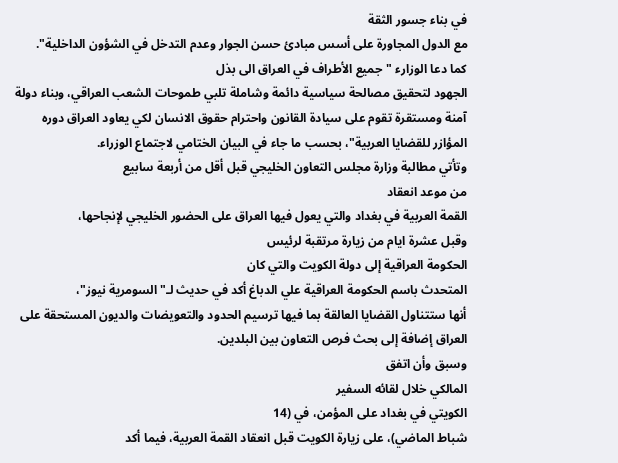في بناء جسور الثقة
مع الدول المجاورة على أسس مبادئ حسن الجوار وعدم التدخل في الشؤون الداخلية".
كما دعا الوزارء "جميع الأطراف في العراق الى بذل
الجهود لتحقيق مصالحة سياسية دائمة وشاملة تلبي طموحات الشعب العراقي، وبناء دولة
آمنة ومستقرة تقوم على سيادة القانون واحترام حقوق الانسان لكي يعاود العراق دوره
المؤازر للقضايا العربية"، بحسب ما جاء في البيان الختامي لاجتماع الوزراء.
وتأتي مطالبة وزارة مجلس التعاون الخليجي قبل أقل من أربعة سابيع
من موعد انعقاد
القمة العربية في بغداد والتي يعول فيها العراق على الحضور الخليجي لإنجاحها،
وقبل عشرة ايام من زيارة مرتقبة لرئيس
الحكومة العراقية إلى دولة الكويت والتي كان
المتحدث باسم الحكومة العراقية علي الدباغ أكد في حديث لـ"السومرية نيوز"،
أنها ستتناول القضايا العالقة بما فيها ترسيم الحدود والتعويضات والديون المستحقة على
العراق إضافة إلى بحث فرص التعاون بين البلدين.
وسبق وأن اتفق
المالكي خلال لقائه السفير
الكويتي في بغداد على المؤمن، في (14
شباط الماضي)، على زيارة الكويت قبل انعقاد القمة العربية، فيما أكد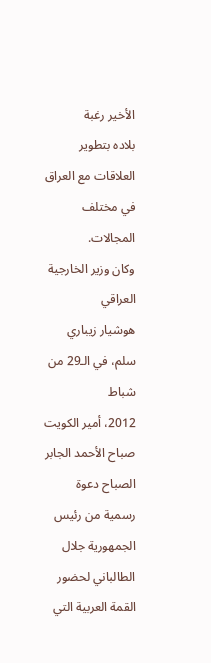الأخير رغبة
بلاده بتطوير العلاقات مع العراق في مختلف المجالات.
وكان وزير الخارجية العراقي
هوشيار زيباري سلم، في الـ29 من شباط
2012، أمير الكويت صباح الأحمد الجابر الصباح دعوة رسمية من رئيس الجمهورية جلال
الطالباني لحضور القمة العربية التي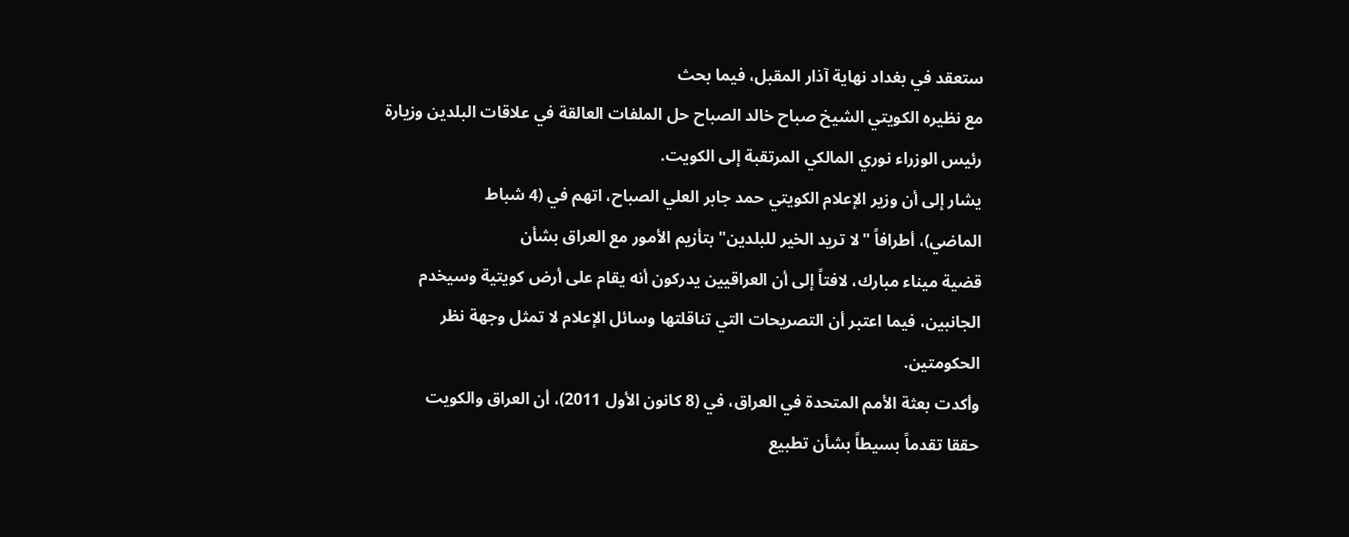ستعقد في بغداد نهاية آذار المقبل، فيما بحث
مع نظيره الكويتي الشيخ صباح خالد الصباح حل الملفات العالقة في علاقات البلدين وزيارة
رئيس الوزراء نوري المالكي المرتقبة إلى الكويت.
يشار إلى أن وزير الإعلام الكويتي حمد جابر العلي الصباح، اتهم في (4 شباط
الماضي)، أطرافاً "لا تريد الخير للبلدين" بتأزيم الأمور مع العراق بشأن
قضية ميناء مبارك، لافتاً إلى أن العراقيين يدركون أنه يقام على أرض كويتية وسيخدم
الجانبين، فيما اعتبر أن التصريحات التي تناقلتها وسائل الإعلام لا تمثل وجهة نظر
الحكومتين.
وأكدت بعثة الأمم المتحدة في العراق، في (8 كانون الأول 2011)، أن العراق والكويت
حققا تقدماً بسيطاً بشأن تطبيع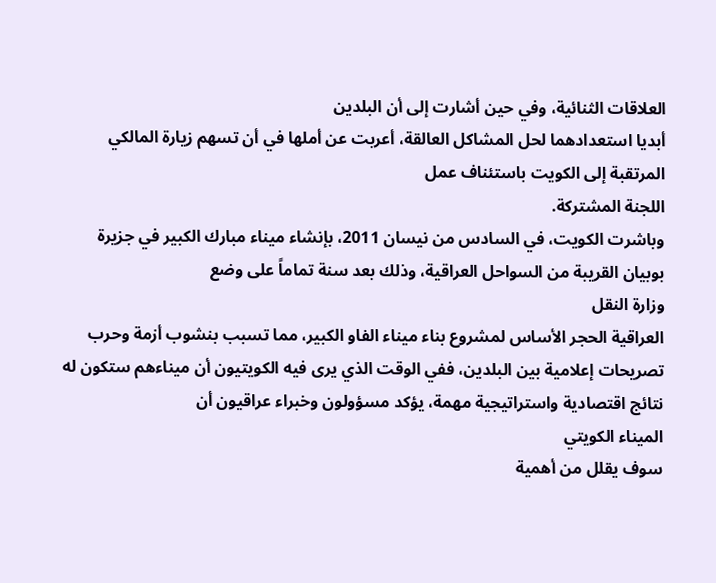العلاقات الثنائية، وفي حين أشارت إلى أن البلدين
أبديا استعدادهما لحل المشاكل العالقة، أعربت عن أملها في أن تسهم زيارة المالكي
المرتقبة إلى الكويت باستئناف عمل
اللجنة المشتركة.
وباشرت الكويت، في السادس من نيسان 2011، بإنشاء ميناء مبارك الكبير في جزيرة
بوبيان القريبة من السواحل العراقية، وذلك بعد سنة تماماً على وضع
وزارة النقل
العراقية الحجر الأساس لمشروع بناء ميناء الفاو الكبير، مما تسبب بنشوب أزمة وحرب
تصريحات إعلامية بين البلدين، ففي الوقت الذي يرى فيه الكويتيون أن ميناءهم ستكون له
نتائج اقتصادية واستراتيجية مهمة، يؤكد مسؤولون وخبراء عراقيون أن
الميناء الكويتي
سوف يقلل من أهمية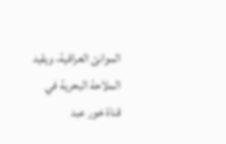الموانئ العراقية، ويقيد الملاحة البحرية في قناة خور عبد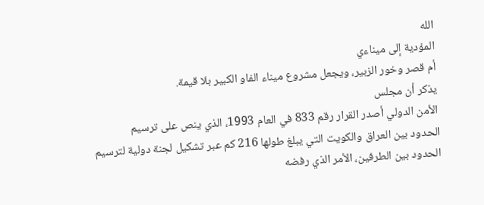الله
المؤدية إلى ميناءي
أم قصر وخور الزبير، ويجعل مشروع ميناء الفاو الكبير بلا قيمة.
يذكر أن مجلس
الأمن الدولي أصدر القرار رقم 833 في العام 1993، الذي ينص على ترسيم
الحدود بين العراق والكويت التي يبلغ طولها 216 كم عبر تشكيل لجنة دولية لترسيم
الحدود بين الطرفين، الأمر الذي رفضه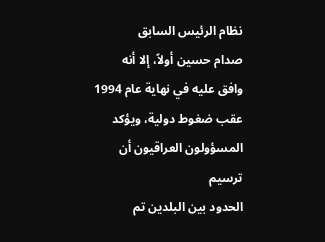نظام الرئيس السابق
صدام حسين أولاً، إلا أنه
وافق عليه في نهاية عام 1994 عقب ضغوط دولية، ويؤكد المسؤولون العراقيون أن ترسيم
الحدود بين البلدين تم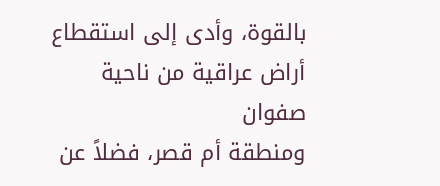بالقوة، وأدى إلى استقطاع أراض عراقية من ناحية صفوان
ومنطقة أم قصر، فضلاً عن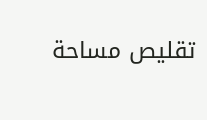تقليص مساحة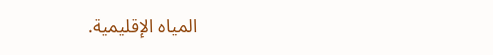المياه الإقليمية.